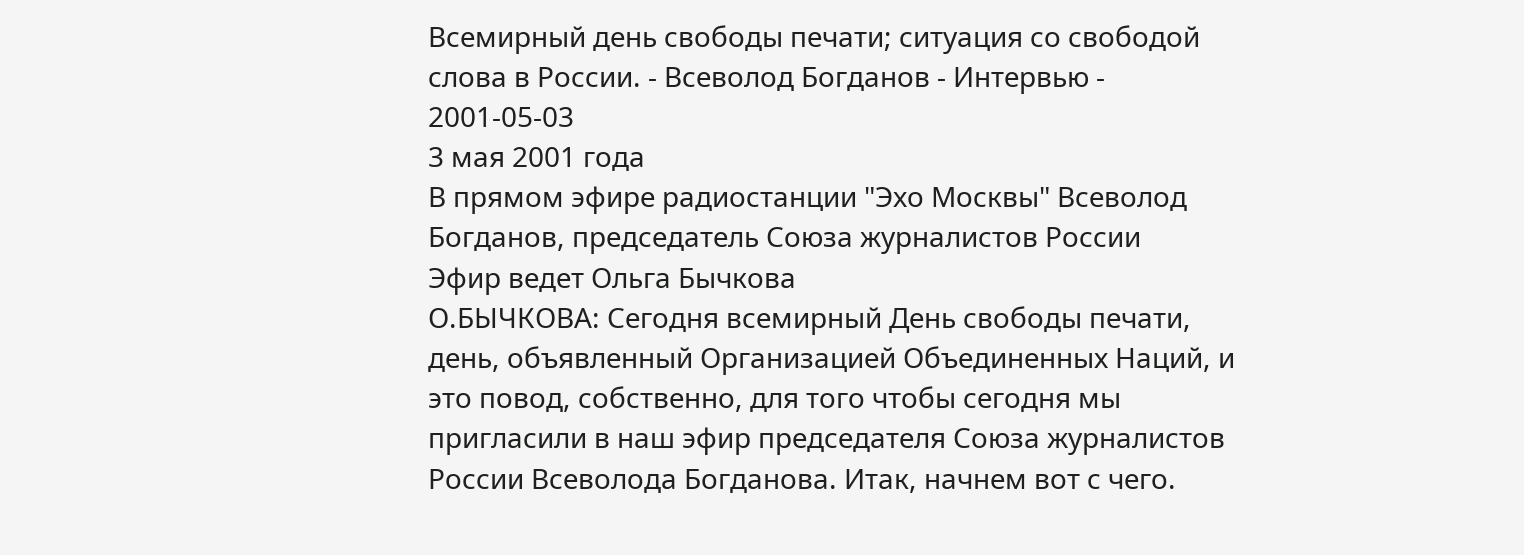Всемирный день свободы печати; ситуация со свободой слова в России. - Всеволод Богданов - Интервью - 2001-05-03
3 мая 2001 года
В прямом эфире радиостанции "Эхо Москвы" Всеволод Богданов, председатель Союза журналистов России
Эфир ведет Ольга Бычкова
О.БЫЧКОВА: Сегодня всемирный День свободы печати, день, объявленный Организацией Объединенных Наций, и это повод, собственно, для того чтобы сегодня мы пригласили в наш эфир председателя Союза журналистов России Всеволода Богданова. Итак, начнем вот с чего.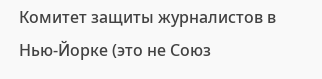Комитет защиты журналистов в Нью-Йорке (это не Союз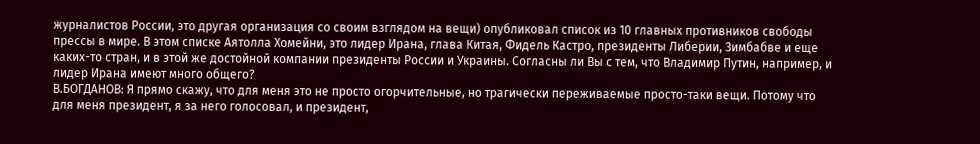журналистов России, это другая организация со своим взглядом на вещи) опубликовал список из 10 главных противников свободы прессы в мире. В этом списке Аятолла Хомейни, это лидер Ирана, глава Китая, Фидель Кастро, президенты Либерии, Зимбабве и еще каких-то стран, и в этой же достойной компании президенты России и Украины. Согласны ли Вы с тем, что Владимир Путин, например, и лидер Ирана имеют много общего?
В.БОГДАНОВ: Я прямо скажу, что для меня это не просто огорчительные, но трагически переживаемые просто-таки вещи. Потому что для меня президент, я за него голосовал, и президент,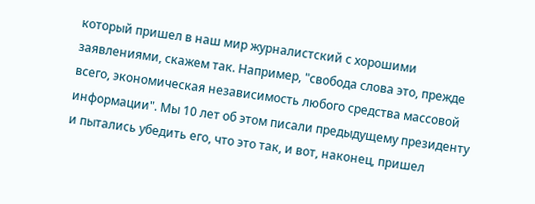который пришел в наш мир журналистский с хорошими заявлениями, скажем так. Например, "свобода слова это, прежде всего, экономическая независимость любого средства массовой информации". Мы 10 лет об этом писали предыдущему президенту и пытались убедить его, что это так, и вот, наконец, пришел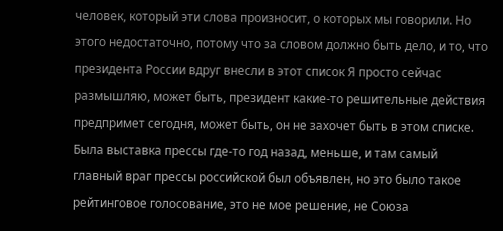человек, который эти слова произносит, о которых мы говорили. Но этого недостаточно, потому что за словом должно быть дело, и то, что президента России вдруг внесли в этот список Я просто сейчас размышляю, может быть, президент какие-то решительные действия предпримет сегодня, может быть, он не захочет быть в этом списке. Была выставка прессы где-то год назад, меньше, и там самый главный враг прессы российской был объявлен, но это было такое рейтинговое голосование, это не мое решение, не Союза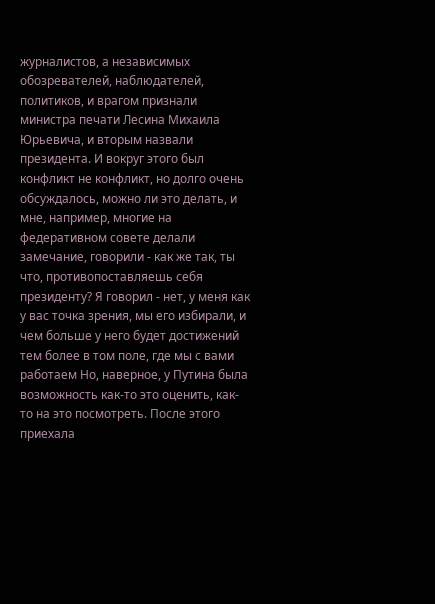журналистов, а независимых обозревателей, наблюдателей, политиков, и врагом признали министра печати Лесина Михаила Юрьевича, и вторым назвали президента. И вокруг этого был конфликт не конфликт, но долго очень обсуждалось, можно ли это делать, и мне, например, многие на федеративном совете делали замечание, говорили - как же так, ты что, противопоставляешь себя президенту? Я говорил - нет, у меня как у вас точка зрения, мы его избирали, и чем больше у него будет достижений тем более в том поле, где мы с вами работаем Но, наверное, у Путина была возможность как-то это оценить, как-то на это посмотреть. После этого приехала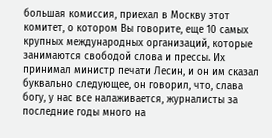большая комиссия, приехал в Москву этот комитет, о котором Вы говорите, еще 10 самых крупных международных организаций, которые занимаются свободой слова и прессы. Их принимал министр печати Лесин, и он им сказал буквально следующее, он говорил, что, слава богу, у нас все налаживается, журналисты за последние годы много на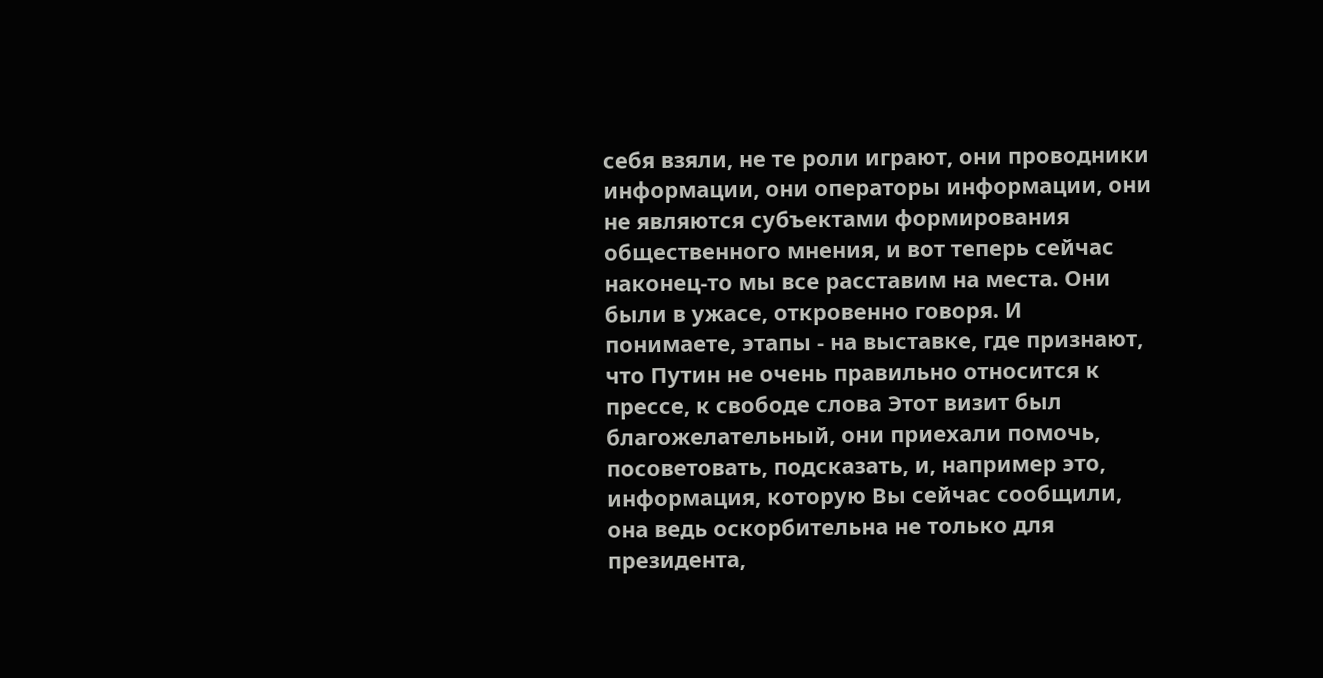себя взяли, не те роли играют, они проводники информации, они операторы информации, они не являются субъектами формирования общественного мнения, и вот теперь сейчас наконец-то мы все расставим на места. Они были в ужасе, откровенно говоря. И понимаете, этапы - на выставке, где признают, что Путин не очень правильно относится к прессе, к свободе слова Этот визит был благожелательный, они приехали помочь, посоветовать, подсказать, и, например это, информация, которую Вы сейчас сообщили, она ведь оскорбительна не только для президента,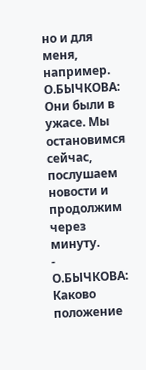но и для меня, например.
О.БЫЧКОВА: Они были в ужасе. Мы остановимся сейчас, послушаем новости и продолжим через минуту.
-
О.БЫЧКОВА: Каково положение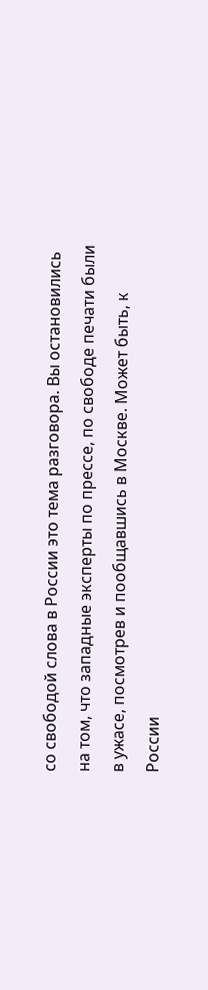со свободой слова в России это тема разговора. Вы остановились на том, что западные эксперты по прессе, по свободе печати были в ужасе, посмотрев и пообщавшись в Москве. Может быть, к России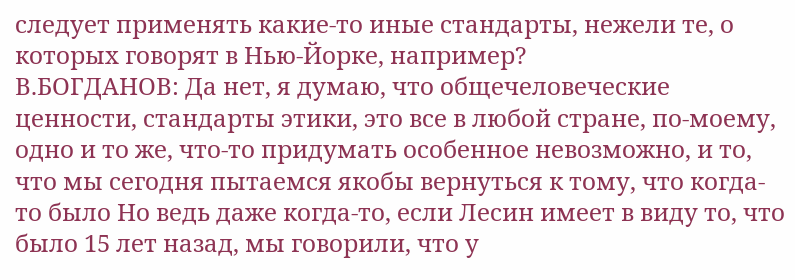следует применять какие-то иные стандарты, нежели те, о которых говорят в Нью-Йорке, например?
В.БОГДАНОВ: Да нет, я думаю, что общечеловеческие ценности, стандарты этики, это все в любой стране, по-моему, одно и то же, что-то придумать особенное невозможно, и то, что мы сегодня пытаемся якобы вернуться к тому, что когда-то было Но ведь даже когда-то, если Лесин имеет в виду то, что было 15 лет назад, мы говорили, что у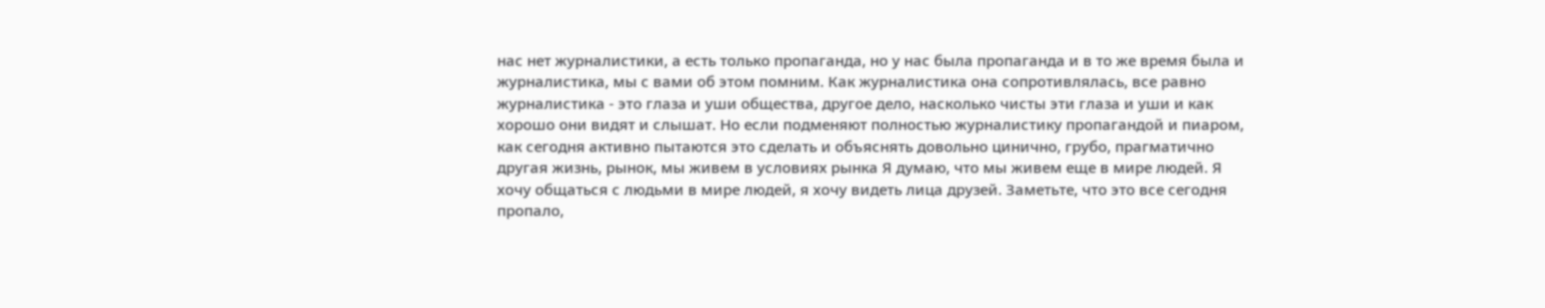нас нет журналистики, а есть только пропаганда, но у нас была пропаганда и в то же время была и журналистика, мы с вами об этом помним. Как журналистика она сопротивлялась, все равно журналистика - это глаза и уши общества, другое дело, насколько чисты эти глаза и уши и как хорошо они видят и слышат. Но если подменяют полностью журналистику пропагандой и пиаром, как сегодня активно пытаются это сделать и объяснять довольно цинично, грубо, прагматично другая жизнь, рынок, мы живем в условиях рынка Я думаю, что мы живем еще в мире людей. Я хочу общаться с людьми в мире людей, я хочу видеть лица друзей. Заметьте, что это все сегодня пропало,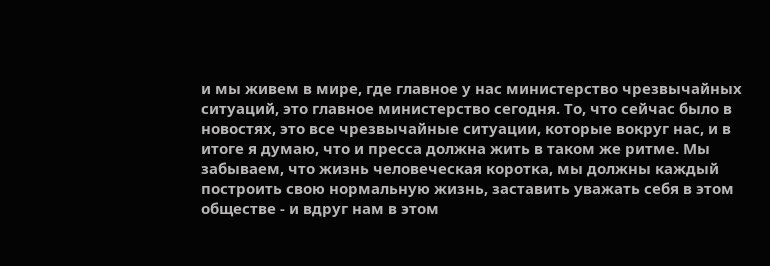и мы живем в мире, где главное у нас министерство чрезвычайных ситуаций, это главное министерство сегодня. То, что сейчас было в новостях, это все чрезвычайные ситуации, которые вокруг нас, и в итоге я думаю, что и пресса должна жить в таком же ритме. Мы забываем, что жизнь человеческая коротка, мы должны каждый построить свою нормальную жизнь, заставить уважать себя в этом обществе - и вдруг нам в этом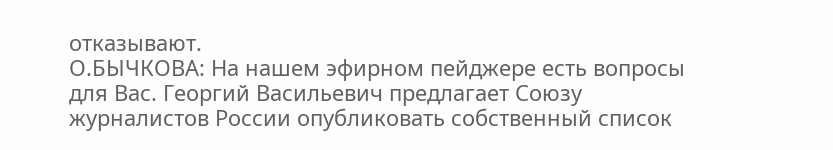отказывают.
О.БЫЧКОВА: На нашем эфирном пейджере есть вопросы для Вас. Георгий Васильевич предлагает Союзу журналистов России опубликовать собственный список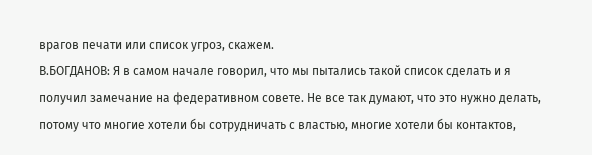врагов печати или список угроз, скажем.
В.БОГДАНОВ: Я в самом начале говорил, что мы пытались такой список сделать и я получил замечание на федеративном совете. Не все так думают, что это нужно делать, потому что многие хотели бы сотрудничать с властью, многие хотели бы контактов,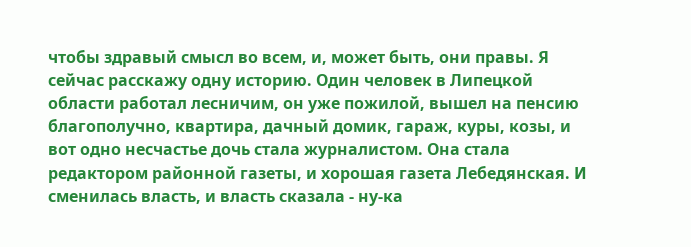чтобы здравый смысл во всем, и, может быть, они правы. Я сейчас расскажу одну историю. Один человек в Липецкой области работал лесничим, он уже пожилой, вышел на пенсию благополучно, квартира, дачный домик, гараж, куры, козы, и вот одно несчастье дочь стала журналистом. Она стала редактором районной газеты, и хорошая газета Лебедянская. И сменилась власть, и власть сказала - ну-ка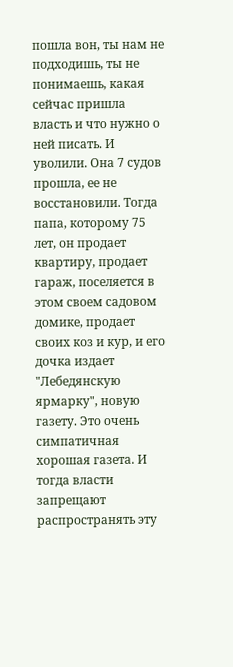пошла вон, ты нам не подходишь, ты не понимаешь, какая сейчас пришла власть и что нужно о ней писать. И уволили. Она 7 судов прошла, ее не восстановили. Тогда папа, которому 75 лет, он продает квартиру, продает гараж, поселяется в этом своем садовом домике, продает своих коз и кур, и его дочка издает "Лебедянскую ярмарку", новую газету. Это очень симпатичная хорошая газета. И тогда власти запрещают распространять эту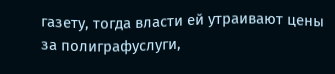газету, тогда власти ей утраивают цены за полиграфуслуги,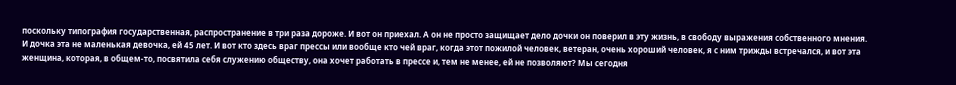поскольку типография государственная, распространение в три раза дороже. И вот он приехал. А он не просто защищает дело дочки он поверил в эту жизнь, в свободу выражения собственного мнения. И дочка эта не маленькая девочка, ей 45 лет. И вот кто здесь враг прессы или вообще кто чей враг, когда этот пожилой человек, ветеран, очень хороший человек, я с ним трижды встречался, и вот эта женщина, которая, в общем-то, посвятила себя служению обществу, она хочет работать в прессе и, тем не менее, ей не позволяют? Мы сегодня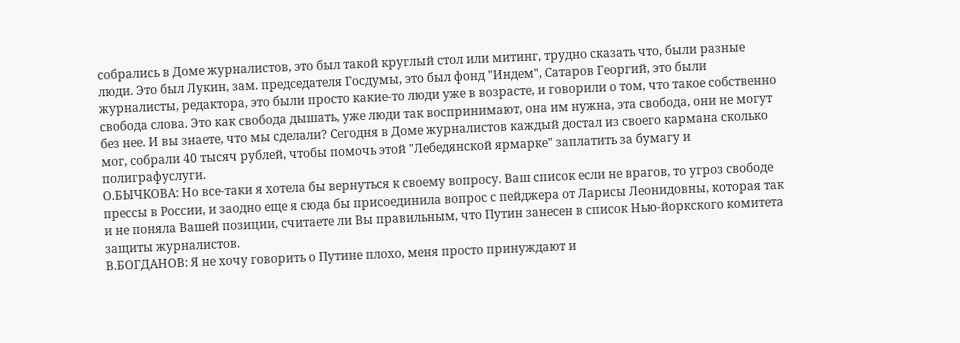собрались в Доме журналистов, это был такой круглый стол или митинг, трудно сказать что, были разные люди. Это был Лукин, зам. председателя Госдумы, это был фонд "Индем", Сатаров Георгий, это были журналисты, редактора, это были просто какие-то люди уже в возрасте, и говорили о том, что такое собственно свобода слова. Это как свобода дышать, уже люди так воспринимают, она им нужна, эта свобода, они не могут без нее. И вы знаете, что мы сделали? Сегодня в Доме журналистов каждый достал из своего кармана сколько мог, собрали 40 тысяч рублей, чтобы помочь этой "Лебедянской ярмарке" заплатить за бумагу и полиграфуслуги.
О.БЫЧКОВА: Но все-таки я хотела бы вернуться к своему вопросу. Ваш список если не врагов, то угроз свободе прессы в России, и заодно еще я сюда бы присоединила вопрос с пейджера от Ларисы Леонидовны, которая так и не поняла Вашей позиции, считаете ли Вы правильным, что Путин занесен в список Нью-йоркского комитета защиты журналистов.
В.БОГДАНОВ: Я не хочу говорить о Путине плохо, меня просто принуждают и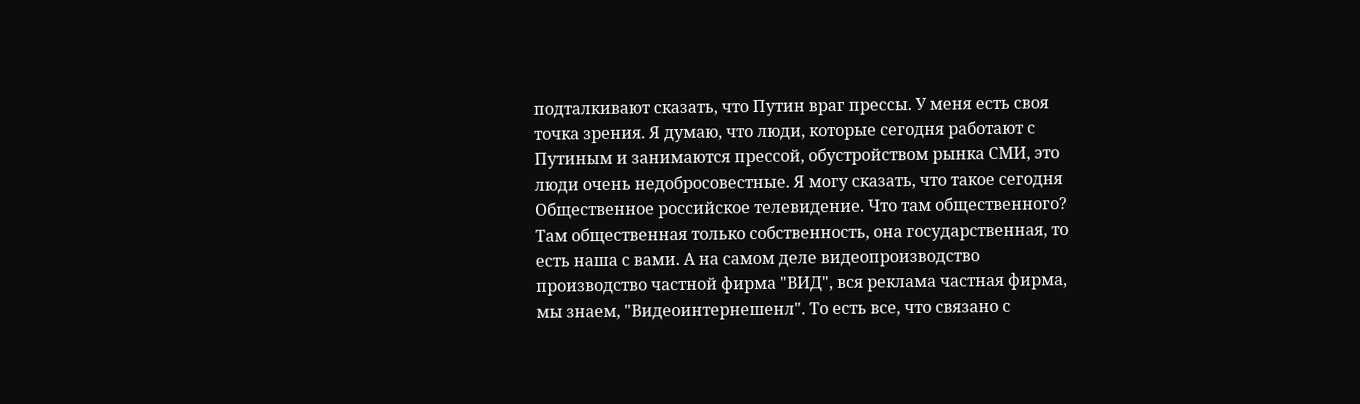подталкивают сказать, что Путин враг прессы. У меня есть своя точка зрения. Я думаю, что люди, которые сегодня работают с Путиным и занимаются прессой, обустройством рынка СМИ, это люди очень недобросовестные. Я могу сказать, что такое сегодня Общественное российское телевидение. Что там общественного? Там общественная только собственность, она государственная, то есть наша с вами. А на самом деле видеопроизводство производство частной фирма "ВИД", вся реклама частная фирма, мы знаем, "Видеоинтернешенл". То есть все, что связано с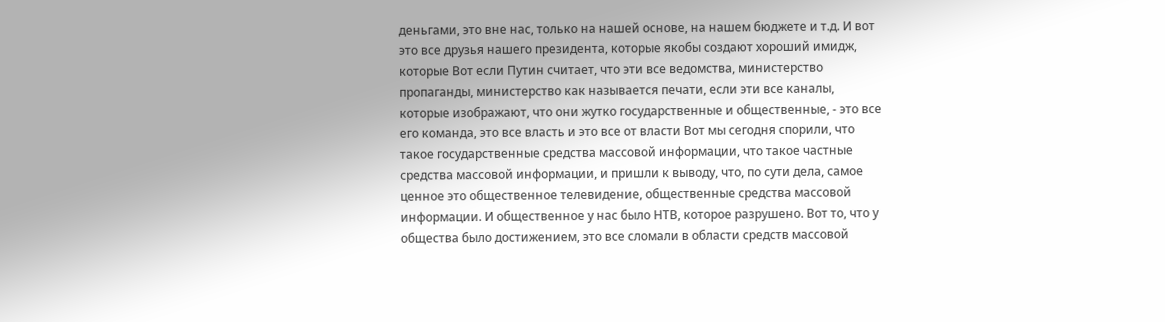деньгами, это вне нас, только на нашей основе, на нашем бюджете и т.д. И вот это все друзья нашего президента, которые якобы создают хороший имидж, которые Вот если Путин считает, что эти все ведомства, министерство пропаганды, министерство как называется печати, если эти все каналы, которые изображают, что они жутко государственные и общественные, - это все его команда, это все власть и это все от власти Вот мы сегодня спорили, что такое государственные средства массовой информации, что такое частные средства массовой информации, и пришли к выводу, что, по сути дела, самое ценное это общественное телевидение, общественные средства массовой информации. И общественное у нас было НТВ, которое разрушено. Вот то, что у общества было достижением, это все сломали в области средств массовой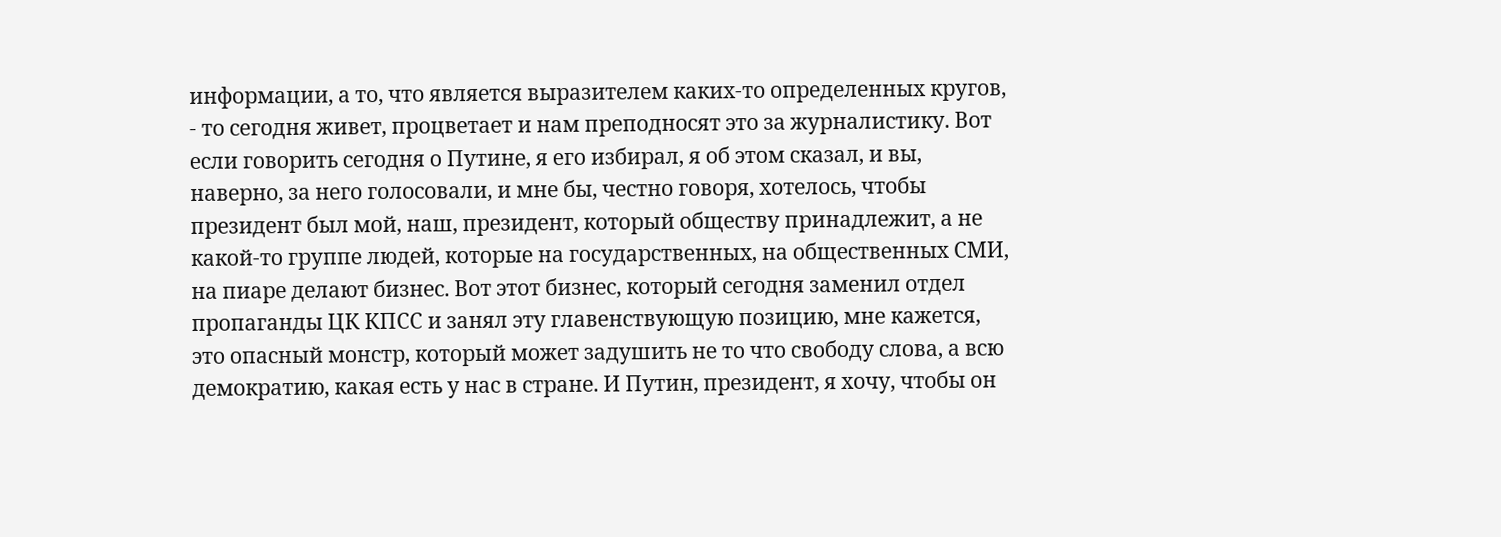информации, а то, что является выразителем каких-то определенных кругов, - то сегодня живет, процветает и нам преподносят это за журналистику. Вот если говорить сегодня о Путине, я его избирал, я об этом сказал, и вы, наверно, за него голосовали, и мне бы, честно говоря, хотелось, чтобы президент был мой, наш, президент, который обществу принадлежит, а не какой-то группе людей, которые на государственных, на общественных СМИ, на пиаре делают бизнес. Вот этот бизнес, который сегодня заменил отдел пропаганды ЦК КПСС и занял эту главенствующую позицию, мне кажется, это опасный монстр, который может задушить не то что свободу слова, а всю демократию, какая есть у нас в стране. И Путин, президент, я хочу, чтобы он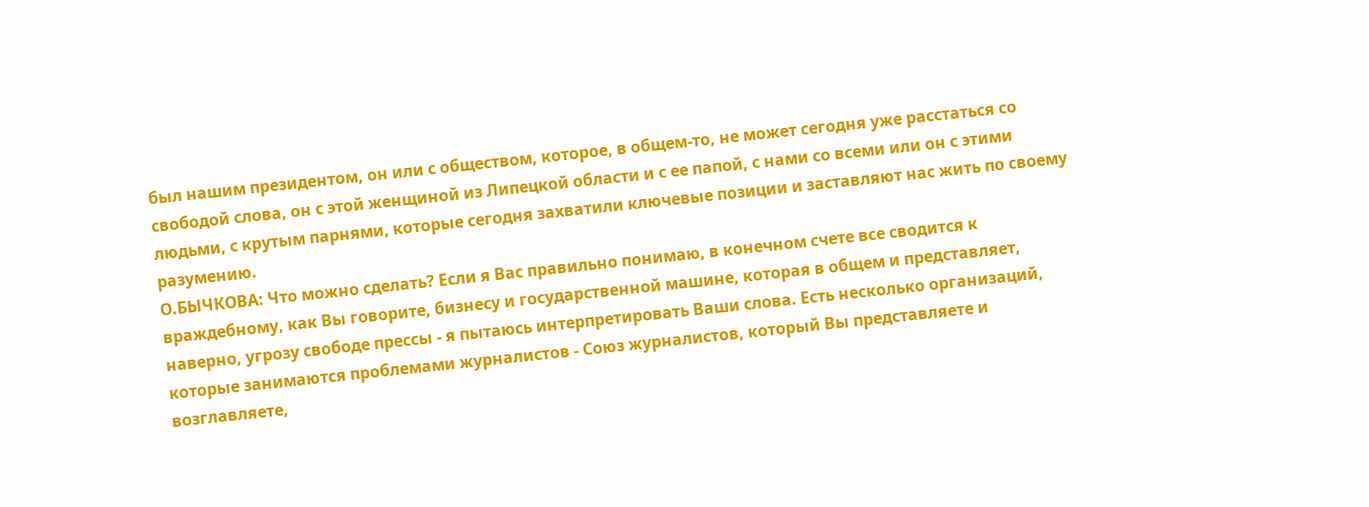был нашим президентом, он или с обществом, которое, в общем-то, не может сегодня уже расстаться со свободой слова, он с этой женщиной из Липецкой области и с ее папой, с нами со всеми или он с этими людьми, с крутым парнями, которые сегодня захватили ключевые позиции и заставляют нас жить по своему разумению.
О.БЫЧКОВА: Что можно сделать? Если я Вас правильно понимаю, в конечном счете все сводится к враждебному, как Вы говорите, бизнесу и государственной машине, которая в общем и представляет, наверно, угрозу свободе прессы - я пытаюсь интерпретировать Ваши слова. Есть несколько организаций, которые занимаются проблемами журналистов - Союз журналистов, который Вы представляете и возглавляете,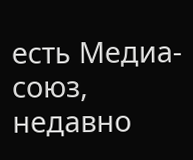есть Медиа-союз, недавно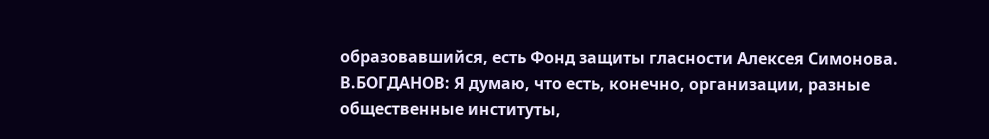образовавшийся, есть Фонд защиты гласности Алексея Симонова.
В.БОГДАНОВ: Я думаю, что есть, конечно, организации, разные общественные институты,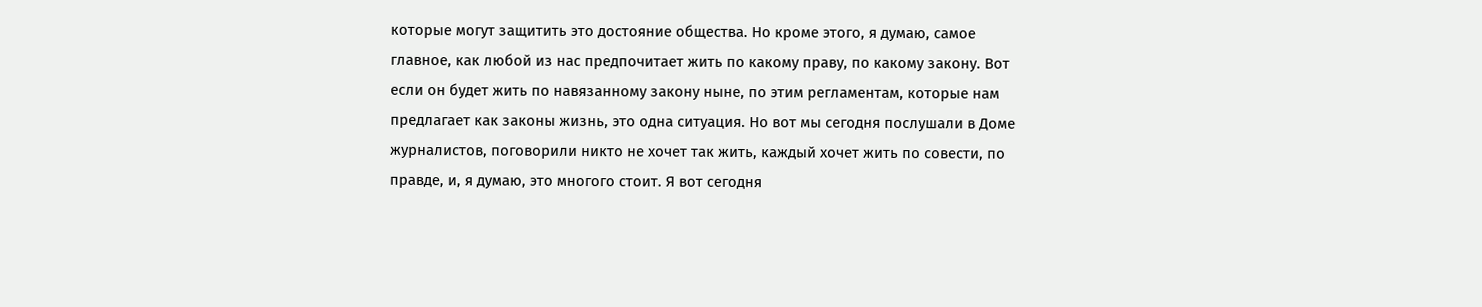которые могут защитить это достояние общества. Но кроме этого, я думаю, самое главное, как любой из нас предпочитает жить по какому праву, по какому закону. Вот если он будет жить по навязанному закону ныне, по этим регламентам, которые нам предлагает как законы жизнь, это одна ситуация. Но вот мы сегодня послушали в Доме журналистов, поговорили никто не хочет так жить, каждый хочет жить по совести, по правде, и, я думаю, это многого стоит. Я вот сегодня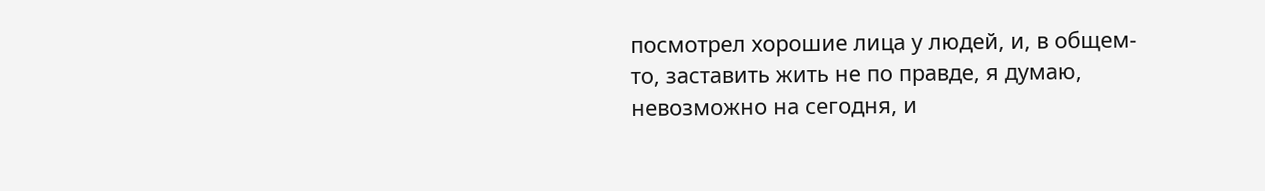посмотрел хорошие лица у людей, и, в общем-то, заставить жить не по правде, я думаю, невозможно на сегодня, и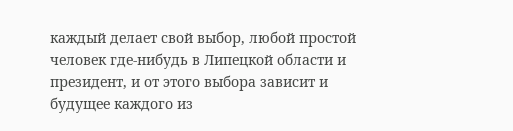каждый делает свой выбор, любой простой человек где-нибудь в Липецкой области и президент, и от этого выбора зависит и будущее каждого из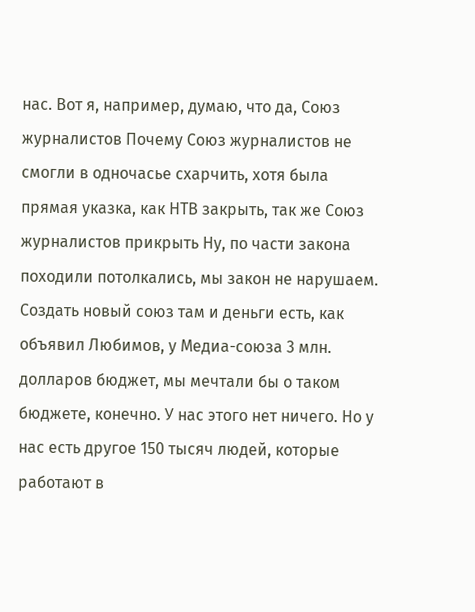нас. Вот я, например, думаю, что да, Союз журналистов Почему Союз журналистов не смогли в одночасье схарчить, хотя была прямая указка, как НТВ закрыть, так же Союз журналистов прикрыть Ну, по части закона походили потолкались, мы закон не нарушаем. Создать новый союз там и деньги есть, как объявил Любимов, у Медиа-союза 3 млн. долларов бюджет, мы мечтали бы о таком бюджете, конечно. У нас этого нет ничего. Но у нас есть другое 150 тысяч людей, которые работают в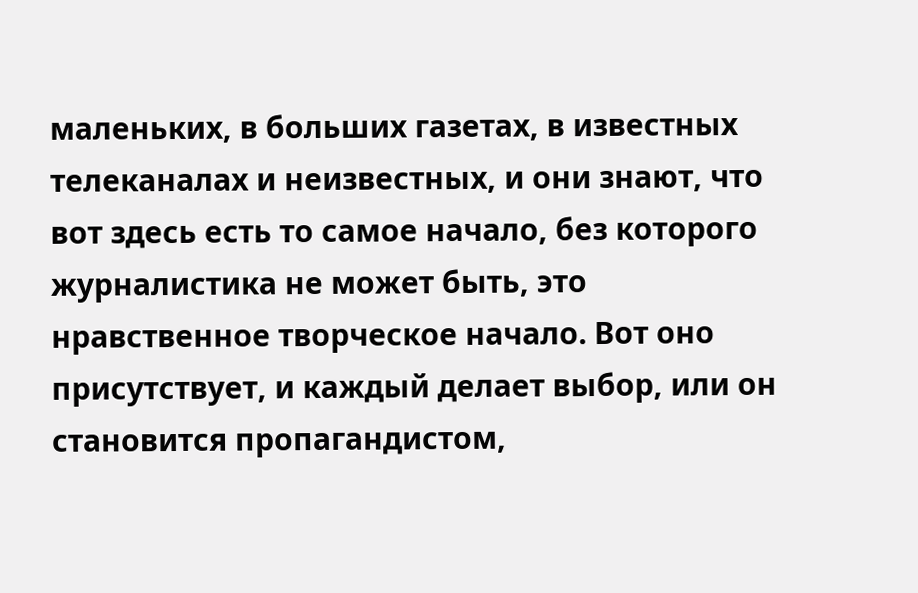маленьких, в больших газетах, в известных телеканалах и неизвестных, и они знают, что вот здесь есть то самое начало, без которого журналистика не может быть, это нравственное творческое начало. Вот оно присутствует, и каждый делает выбор, или он становится пропагандистом,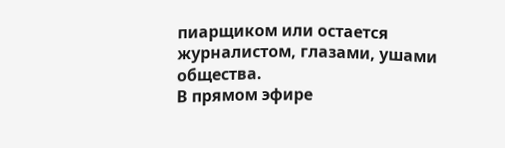пиарщиком или остается журналистом, глазами, ушами общества.
В прямом эфире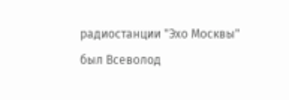радиостанции "Эхо Москвы" был Всеволод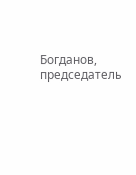Богданов, председатель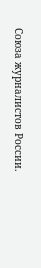Союза журналистов России.